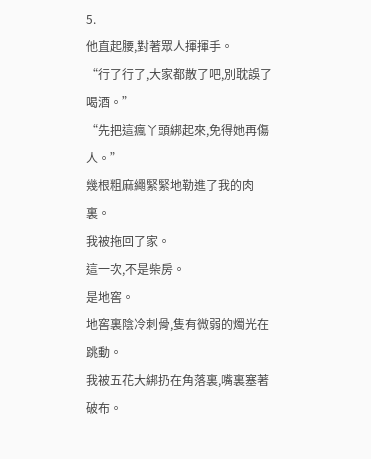5.
他直起腰,對著眾人揮揮手。
“行了行了,大家都散了吧,別耽誤了喝酒。”
“先把這瘋丫頭綁起來,免得她再傷人。”
幾根粗麻繩緊緊地勒進了我的肉裏。
我被拖回了家。
這一次,不是柴房。
是地窖。
地窖裏陰冷刺骨,隻有微弱的燭光在跳動。
我被五花大綁扔在角落裏,嘴裏塞著破布。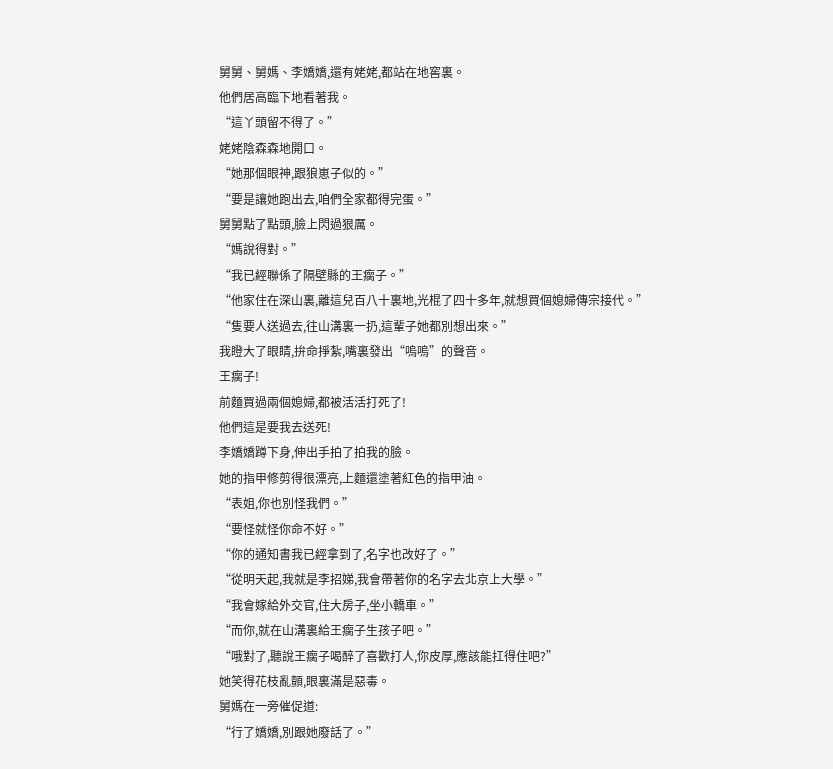舅舅、舅媽、李嬌嬌,還有姥姥,都站在地窖裏。
他們居高臨下地看著我。
“這丫頭留不得了。”
姥姥陰森森地開口。
“她那個眼神,跟狼崽子似的。”
“要是讓她跑出去,咱們全家都得完蛋。”
舅舅點了點頭,臉上閃過狠厲。
“媽說得對。”
“我已經聯係了隔壁縣的王瘸子。”
“他家住在深山裏,離這兒百八十裏地,光棍了四十多年,就想買個媳婦傳宗接代。”
“隻要人送過去,往山溝裏一扔,這輩子她都別想出來。”
我瞪大了眼睛,拚命掙紮,嘴裏發出“嗚嗚”的聲音。
王瘸子!
前麵買過兩個媳婦,都被活活打死了!
他們這是要我去送死!
李嬌嬌蹲下身,伸出手拍了拍我的臉。
她的指甲修剪得很漂亮,上麵還塗著紅色的指甲油。
“表姐,你也別怪我們。”
“要怪就怪你命不好。”
“你的通知書我已經拿到了,名字也改好了。”
“從明天起,我就是李招娣,我會帶著你的名字去北京上大學。”
“我會嫁給外交官,住大房子,坐小轎車。”
“而你,就在山溝裏給王瘸子生孩子吧。”
“哦對了,聽說王瘸子喝醉了喜歡打人,你皮厚,應該能扛得住吧?”
她笑得花枝亂顫,眼裏滿是惡毒。
舅媽在一旁催促道:
“行了嬌嬌,別跟她廢話了。”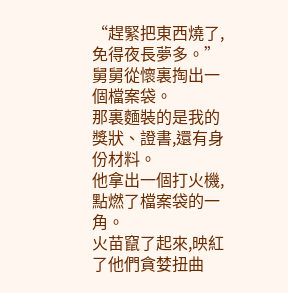“趕緊把東西燒了,免得夜長夢多。”
舅舅從懷裏掏出一個檔案袋。
那裏麵裝的是我的獎狀、證書,還有身份材料。
他拿出一個打火機,點燃了檔案袋的一角。
火苗竄了起來,映紅了他們貪婪扭曲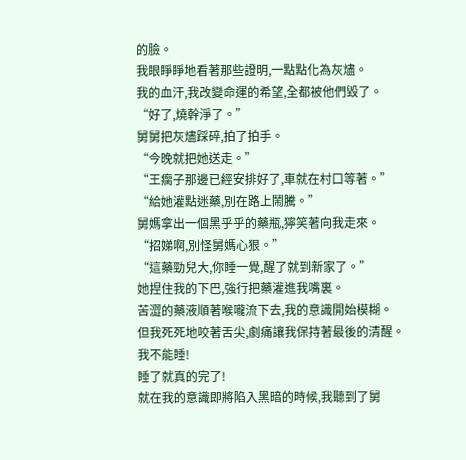的臉。
我眼睜睜地看著那些證明,一點點化為灰燼。
我的血汗,我改變命運的希望,全都被他們毀了。
“好了,燒幹淨了。”
舅舅把灰燼踩碎,拍了拍手。
“今晚就把她送走。”
“王瘸子那邊已經安排好了,車就在村口等著。”
“給她灌點迷藥,別在路上鬧騰。”
舅媽拿出一個黑乎乎的藥瓶,獰笑著向我走來。
“招娣啊,別怪舅媽心狠。”
“這藥勁兒大,你睡一覺,醒了就到新家了。”
她捏住我的下巴,強行把藥灌進我嘴裏。
苦澀的藥液順著喉嚨流下去,我的意識開始模糊。
但我死死地咬著舌尖,劇痛讓我保持著最後的清醒。
我不能睡!
睡了就真的完了!
就在我的意識即將陷入黑暗的時候,我聽到了舅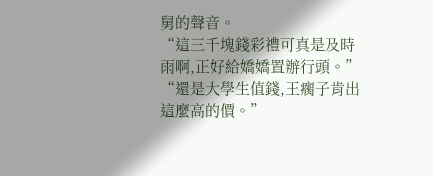舅的聲音。
“這三千塊錢彩禮可真是及時雨啊,正好給嬌嬌置辦行頭。”
“還是大學生值錢,王瘸子肯出這麼高的價。”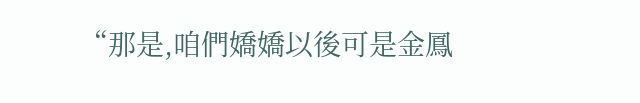“那是,咱們嬌嬌以後可是金鳳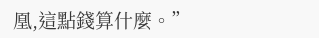凰,這點錢算什麼。”